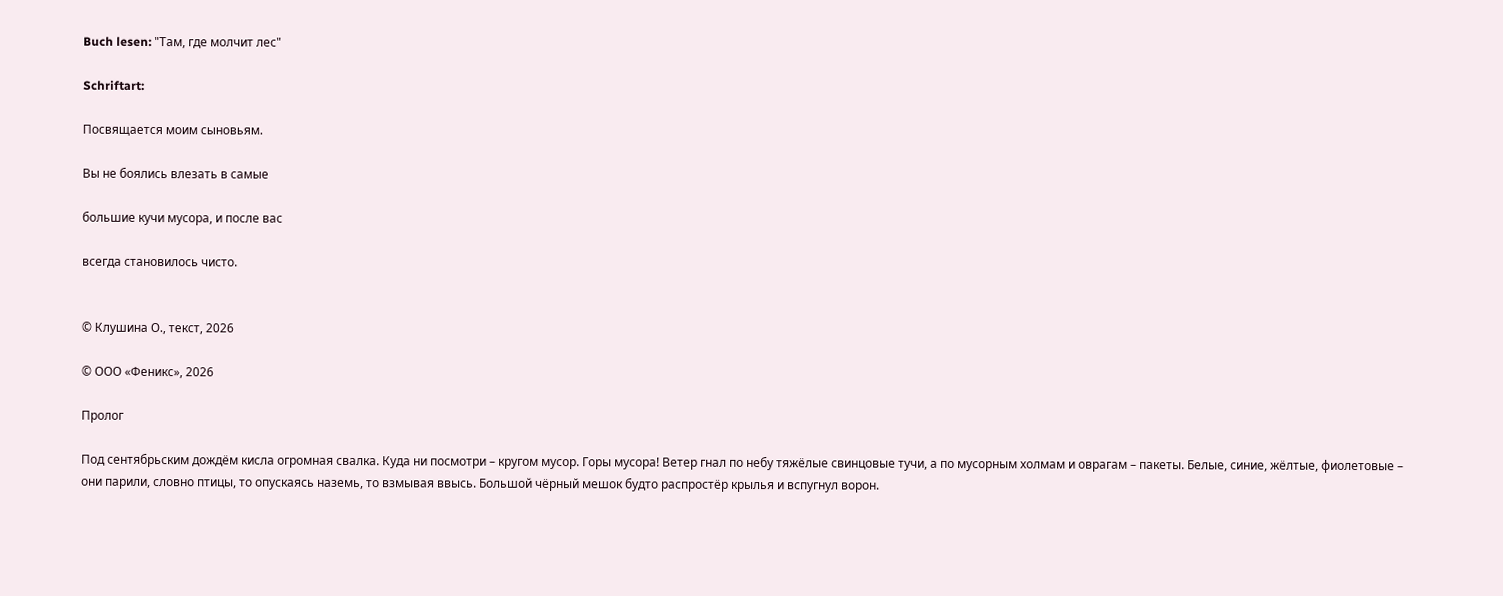Buch lesen: "Там, где молчит лес"

Schriftart:

Посвящается моим сыновьям.

Вы не боялись влезать в самые

большие кучи мусора, и после вас

всегда становилось чисто.


© Клушина О., текст, 2026

© ООО «Феникс», 2026

Пролог

Под сентябрьским дождём кисла огромная свалка. Куда ни посмотри – кругом мусор. Горы мусора! Ветер гнал по небу тяжёлые свинцовые тучи, а по мусорным холмам и оврагам – пакеты. Белые, синие, жёлтые, фиолетовые – они парили, словно птицы, то опускаясь наземь, то взмывая ввысь. Большой чёрный мешок будто распростёр крылья и вспугнул ворон.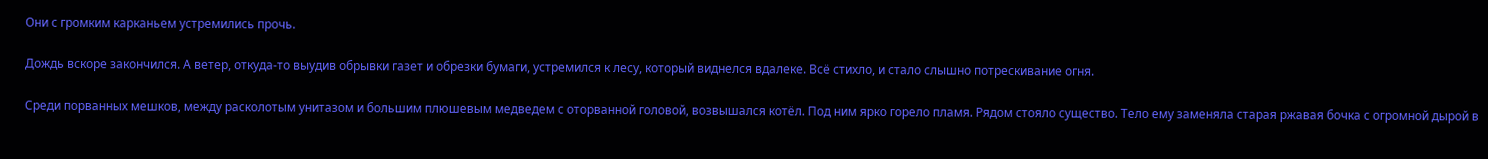Они с громким карканьем устремились прочь.

Дождь вскоре закончился. А ветер, откуда-то выудив обрывки газет и обрезки бумаги, устремился к лесу, который виднелся вдалеке. Всё стихло, и стало слышно потрескивание огня.

Среди порванных мешков, между расколотым унитазом и большим плюшевым медведем с оторванной головой, возвышался котёл. Под ним ярко горело пламя. Рядом стояло существо. Тело ему заменяла старая ржавая бочка с огромной дырой в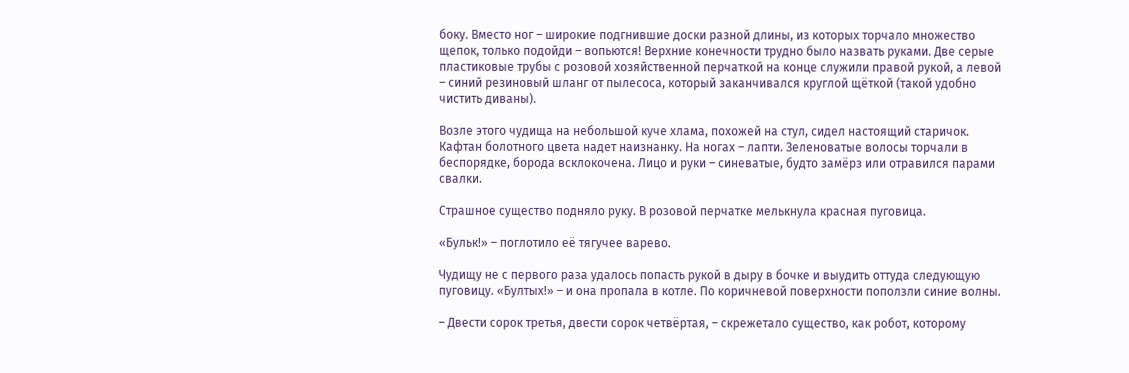боку. Вместо ног – широкие подгнившие доски разной длины, из которых торчало множество щепок, только подойди – вопьются! Верхние конечности трудно было назвать руками. Две серые пластиковые трубы с розовой хозяйственной перчаткой на конце служили правой рукой, а левой – синий резиновый шланг от пылесоса, который заканчивался круглой щёткой (такой удобно чистить диваны).

Возле этого чудища на небольшой куче хлама, похожей на стул, сидел настоящий старичок. Кафтан болотного цвета надет наизнанку. На ногах – лапти. Зеленоватые волосы торчали в беспорядке, борода всклокочена. Лицо и руки – синеватые, будто замёрз или отравился парами свалки.

Страшное существо подняло руку. В розовой перчатке мелькнула красная пуговица.

«Бульк!» – поглотило её тягучее варево.

Чудищу не с первого раза удалось попасть рукой в дыру в бочке и выудить оттуда следующую пуговицу. «Бултых!» – и она пропала в котле. По коричневой поверхности поползли синие волны.

– Двести сорок третья, двести сорок четвёртая, – скрежетало существо, как робот, которому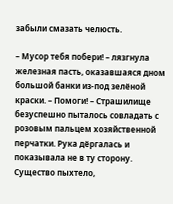забыли смазать челюсть.

– Мусор тебя побери! – лязгнула железная пасть, оказавшаяся дном большой банки из-под зелёной краски. – Помоги! – Страшилище безуспешно пыталось совладать с розовым пальцем хозяйственной перчатки. Рука дёргалась и показывала не в ту сторону. Существо пыхтело,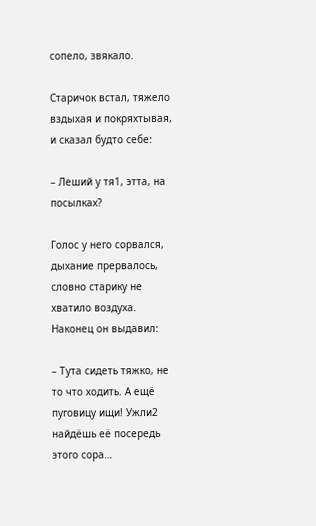сопело, звякало.

Старичок встал, тяжело вздыхая и покряхтывая, и сказал будто себе:

– Леший у тя1, этта, на посылках?

Голос у него сорвался, дыхание прервалось, словно старику не хватило воздуха. Наконец он выдавил:

– Тута сидеть тяжко, не то что ходить. А ещё пуговицу ищи! Ужли2 найдёшь её посередь этого сора…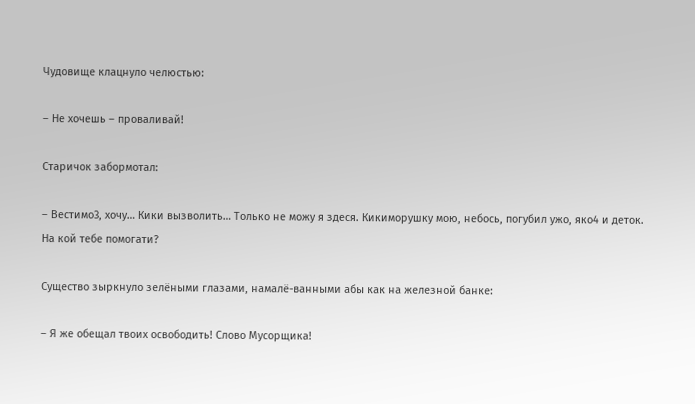Чудовище клацнуло челюстью:

– Не хочешь – проваливай!

Старичок забормотал:

– Вестимо3, хочу… Кики вызволить… Только не можу я здеся. Кикиморушку мою, небось, погубил ужо, яко4 и деток. На кой тебе помогати?

Существо зыркнуло зелёными глазами, намалё-ванными абы как на железной банке:

– Я же обещал твоих освободить! Слово Мусорщика!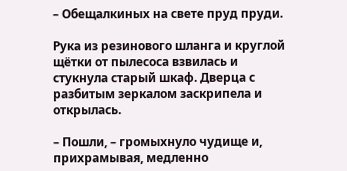– Обещалкиных на свете пруд пруди.

Рука из резинового шланга и круглой щётки от пылесоса взвилась и стукнула старый шкаф. Дверца с разбитым зеркалом заскрипела и открылась.

– Пошли, – громыхнуло чудище и, прихрамывая, медленно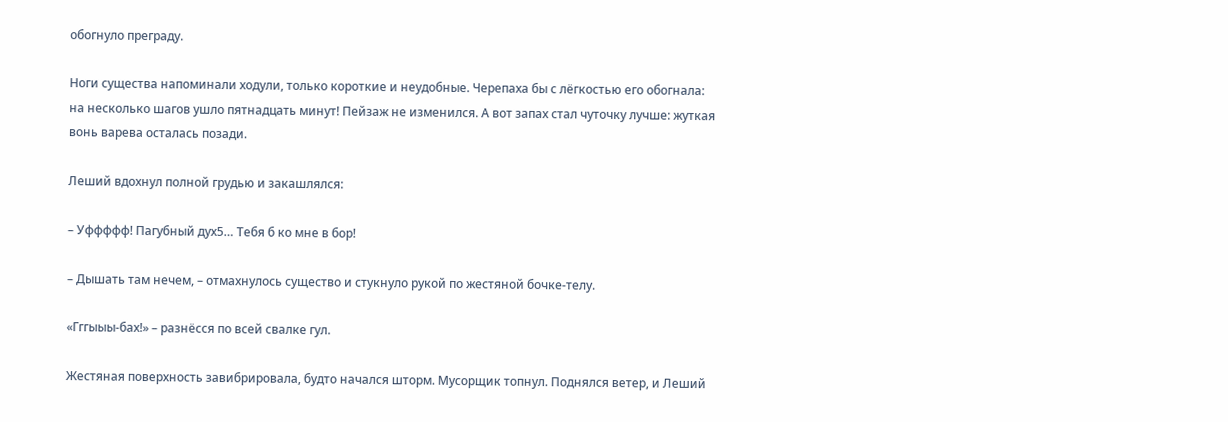обогнуло преграду.

Ноги существа напоминали ходули, только короткие и неудобные. Черепаха бы с лёгкостью его обогнала: на несколько шагов ушло пятнадцать минут! Пейзаж не изменился. А вот запах стал чуточку лучше: жуткая вонь варева осталась позади.

Леший вдохнул полной грудью и закашлялся:

– Уффффф! Пагубный дух5… Тебя б ко мне в бор!

– Дышать там нечем, – отмахнулось существо и стукнуло рукой по жестяной бочке-телу.

«Гггыыы-бах!» – разнёсся по всей свалке гул.

Жестяная поверхность завибрировала, будто начался шторм. Мусорщик топнул. Поднялся ветер, и Леший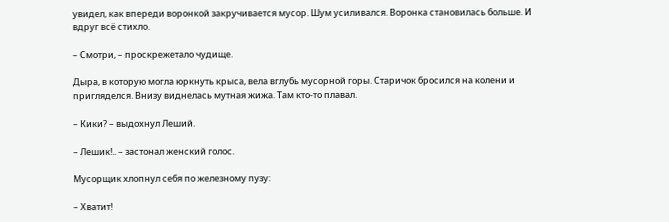увидел, как впереди воронкой закручивается мусор. Шум усиливался. Воронка становилась больше. И вдруг всё стихло.

– Смотри, – проскрежетало чудище.

Дыра, в которую могла юркнуть крыса, вела вглубь мусорной горы. Старичок бросился на колени и пригляделся. Внизу виднелась мутная жижа. Там кто-то плавал.

– Кики? – выдохнул Леший.

– Лешик!.. – застонал женский голос.

Мусорщик хлопнул себя по железному пузу:

– Хватит!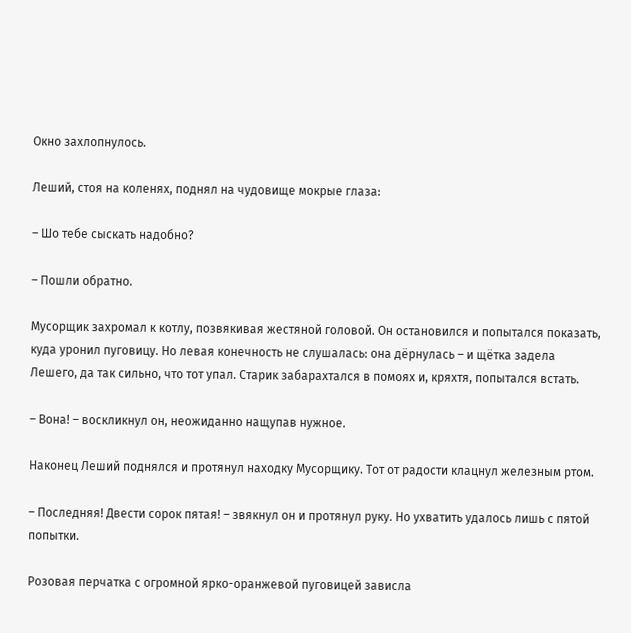Окно захлопнулось.

Леший, стоя на коленях, поднял на чудовище мокрые глаза:

– Шо тебе сыскать надобно?

– Пошли обратно.

Мусорщик захромал к котлу, позвякивая жестяной головой. Он остановился и попытался показать, куда уронил пуговицу. Но левая конечность не слушалась: она дёрнулась – и щётка задела Лешего, да так сильно, что тот упал. Старик забарахтался в помоях и, кряхтя, попытался встать.

– Вона! – воскликнул он, неожиданно нащупав нужное.

Наконец Леший поднялся и протянул находку Мусорщику. Тот от радости клацнул железным ртом.

– Последняя! Двести сорок пятая! – звякнул он и протянул руку. Но ухватить удалось лишь с пятой попытки.

Розовая перчатка с огромной ярко-оранжевой пуговицей зависла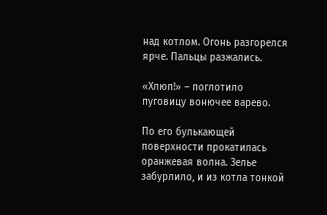над котлом. Огонь разгорелся ярче. Пальцы разжались.

«Хлюп!» – поглотило пуговицу вонючее варево.

По его булькающей поверхности прокатилась оранжевая волна. Зелье забурлило, и из котла тонкой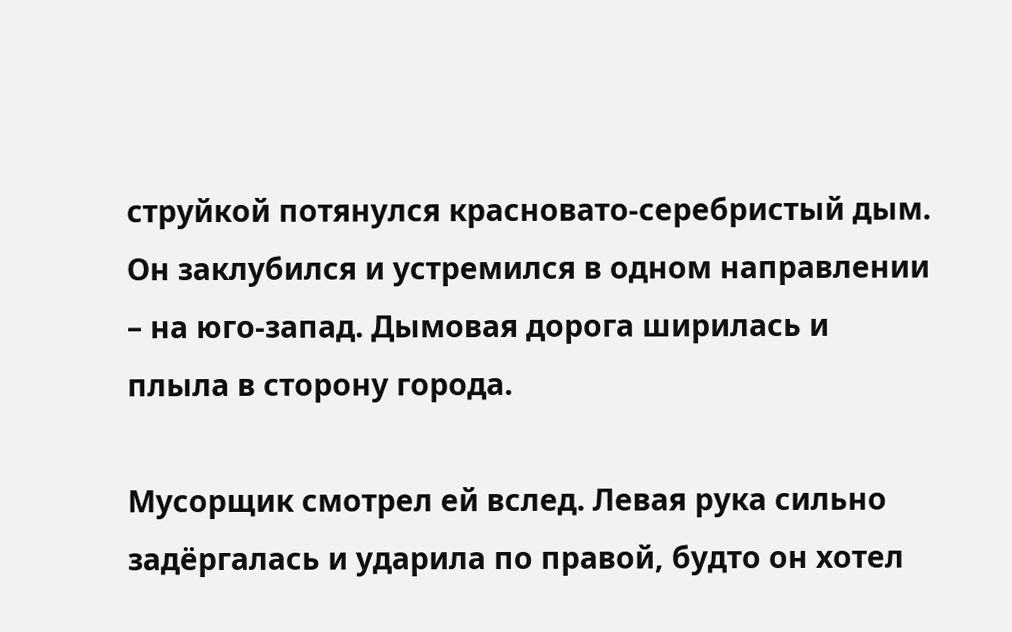струйкой потянулся красновато-серебристый дым. Он заклубился и устремился в одном направлении – на юго-запад. Дымовая дорога ширилась и плыла в сторону города.

Мусорщик смотрел ей вслед. Левая рука сильно задёргалась и ударила по правой, будто он хотел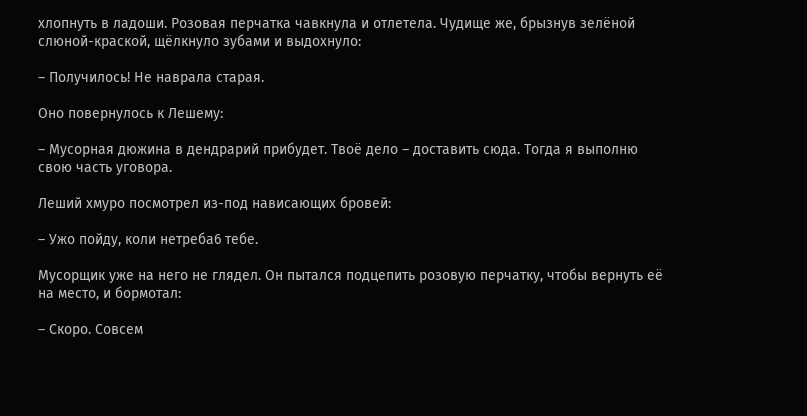хлопнуть в ладоши. Розовая перчатка чавкнула и отлетела. Чудище же, брызнув зелёной слюной-краской, щёлкнуло зубами и выдохнуло:

– Получилось! Не наврала старая.

Оно повернулось к Лешему:

– Мусорная дюжина в дендрарий прибудет. Твоё дело – доставить сюда. Тогда я выполню свою часть уговора.

Леший хмуро посмотрел из-под нависающих бровей:

– Ужо пойду, коли нетреба6 тебе.

Мусорщик уже на него не глядел. Он пытался подцепить розовую перчатку, чтобы вернуть её на место, и бормотал:

– Скоро. Совсем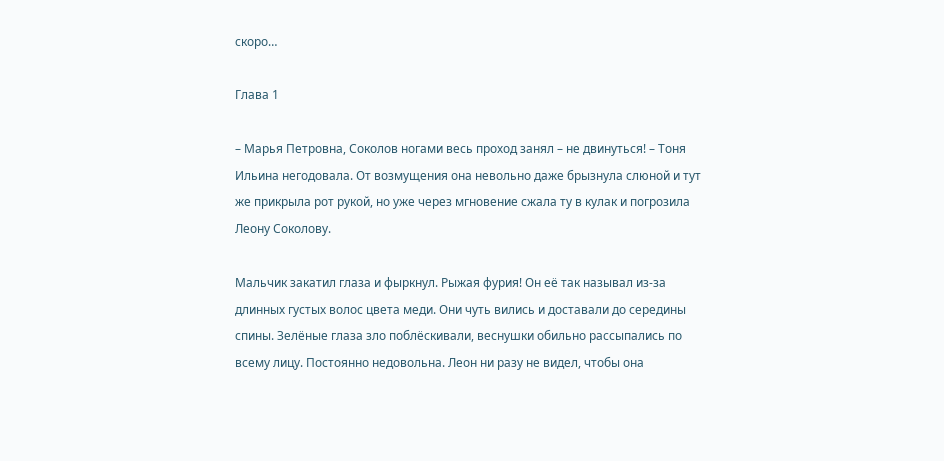скоро…

Глава 1

– Марья Петровна, Соколов ногами весь проход занял – не двинуться! – Тоня Ильина негодовала. От возмущения она невольно даже брызнула слюной и тут же прикрыла рот рукой, но уже через мгновение сжала ту в кулак и погрозила Леону Соколову.

Мальчик закатил глаза и фыркнул. Рыжая фурия! Он её так называл из-за длинных густых волос цвета меди. Они чуть вились и доставали до середины спины. Зелёные глаза зло поблёскивали, веснушки обильно рассыпались по всему лицу. Постоянно недовольна. Леон ни разу не видел, чтобы она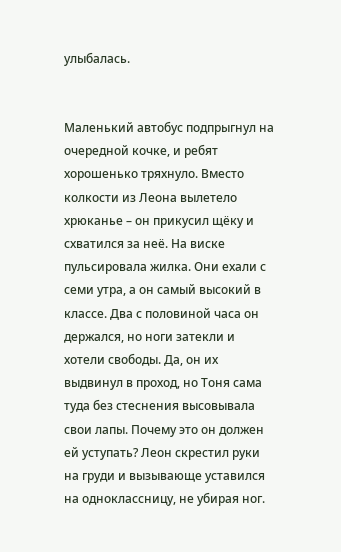улыбалась.


Маленький автобус подпрыгнул на очередной кочке, и ребят хорошенько тряхнуло. Вместо колкости из Леона вылетело хрюканье – он прикусил щёку и схватился за неё. На виске пульсировала жилка. Они ехали с семи утра, а он самый высокий в классе. Два с половиной часа он держался, но ноги затекли и хотели свободы. Да, он их выдвинул в проход, но Тоня сама туда без стеснения высовывала свои лапы. Почему это он должен ей уступать? Леон скрестил руки на груди и вызывающе уставился на одноклассницу, не убирая ног.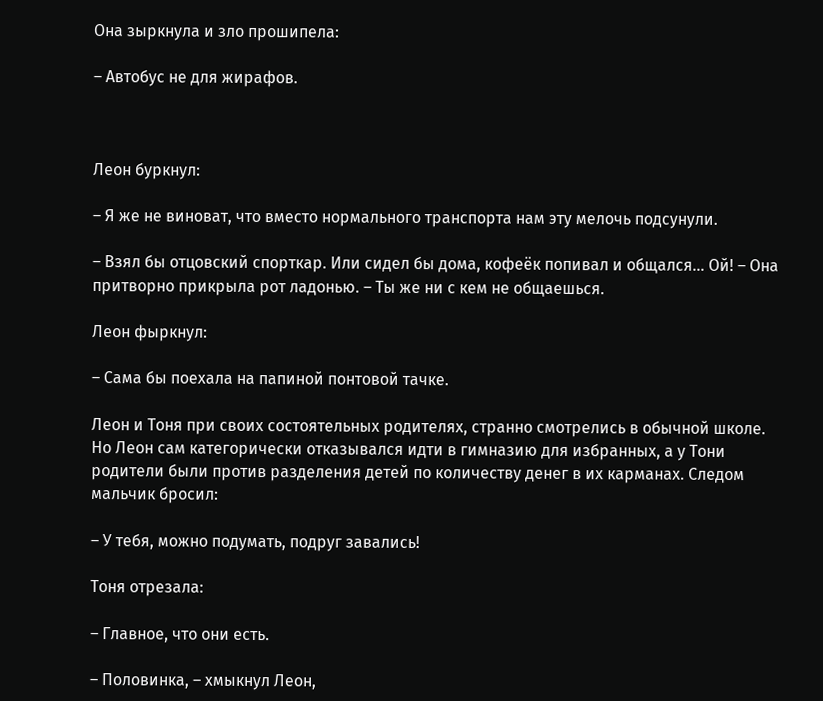Она зыркнула и зло прошипела:

– Автобус не для жирафов.



Леон буркнул:

– Я же не виноват, что вместо нормального транспорта нам эту мелочь подсунули.

– Взял бы отцовский спорткар. Или сидел бы дома, кофеёк попивал и общался… Ой! – Она притворно прикрыла рот ладонью. – Ты же ни с кем не общаешься.

Леон фыркнул:

– Сама бы поехала на папиной понтовой тачке.

Леон и Тоня при своих состоятельных родителях, странно смотрелись в обычной школе. Но Леон сам категорически отказывался идти в гимназию для избранных, а у Тони родители были против разделения детей по количеству денег в их карманах. Следом мальчик бросил:

– У тебя, можно подумать, подруг завались!

Тоня отрезала:

– Главное, что они есть.

– Половинка, – хмыкнул Леон,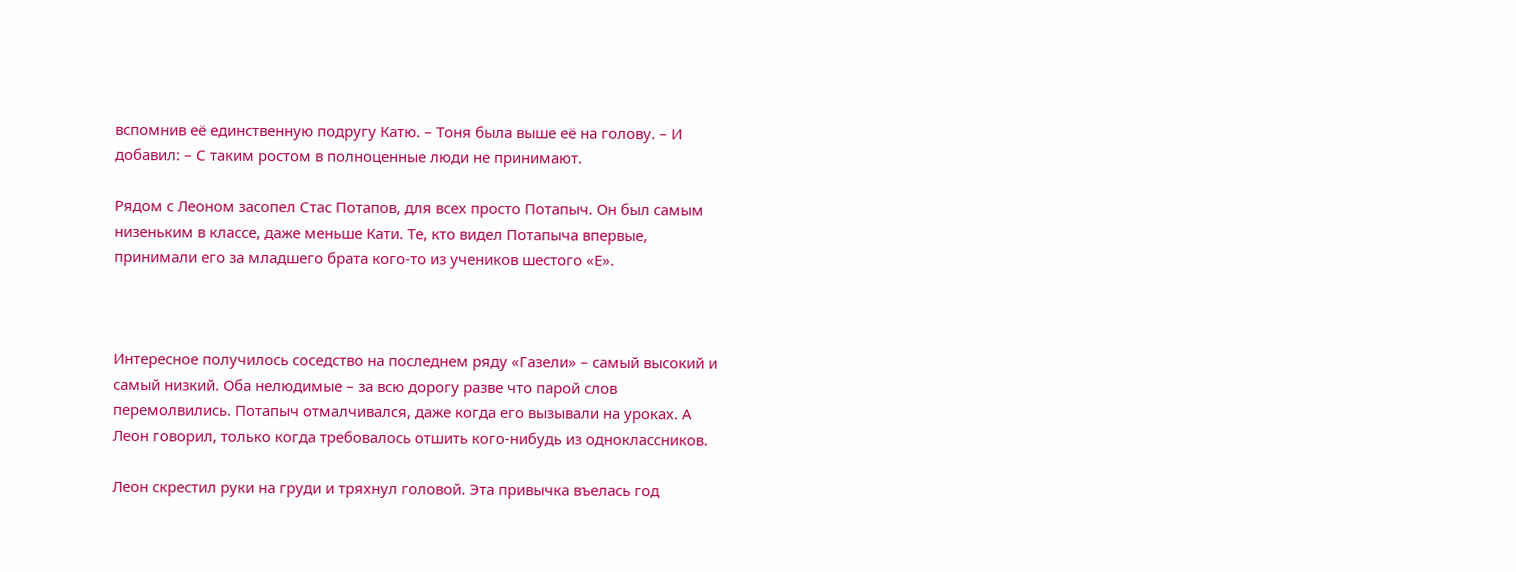вспомнив её единственную подругу Катю. – Тоня была выше её на голову. – И добавил: – С таким ростом в полноценные люди не принимают.

Рядом с Леоном засопел Стас Потапов, для всех просто Потапыч. Он был самым низеньким в классе, даже меньше Кати. Те, кто видел Потапыча впервые, принимали его за младшего брата кого-то из учеников шестого «Е».



Интересное получилось соседство на последнем ряду «Газели» – самый высокий и самый низкий. Оба нелюдимые – за всю дорогу разве что парой слов перемолвились. Потапыч отмалчивался, даже когда его вызывали на уроках. А Леон говорил, только когда требовалось отшить кого-нибудь из одноклассников.

Леон скрестил руки на груди и тряхнул головой. Эта привычка въелась год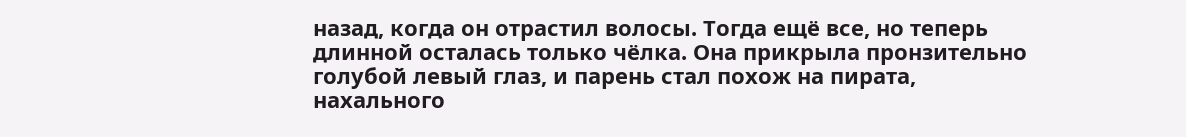назад, когда он отрастил волосы. Тогда ещё все, но теперь длинной осталась только чёлка. Она прикрыла пронзительно голубой левый глаз, и парень стал похож на пирата, нахального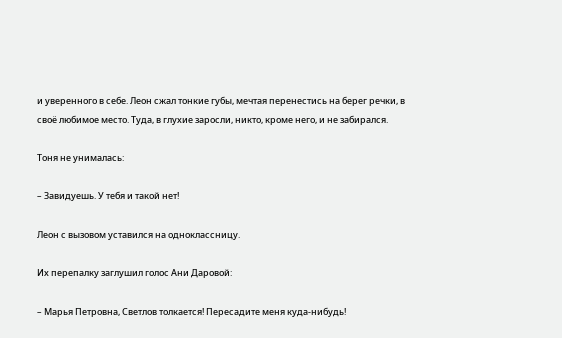и уверенного в себе. Леон сжал тонкие губы, мечтая перенестись на берег речки, в своё любимое место. Туда, в глухие заросли, никто, кроме него, и не забирался.

Тоня не унималась:

– Завидуешь. У тебя и такой нет!

Леон с вызовом уставился на одноклассницу.

Их перепалку заглушил голос Ани Даровой:

– Марья Петровна, Светлов толкается! Пересадите меня куда-нибудь!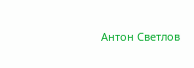Антон Светлов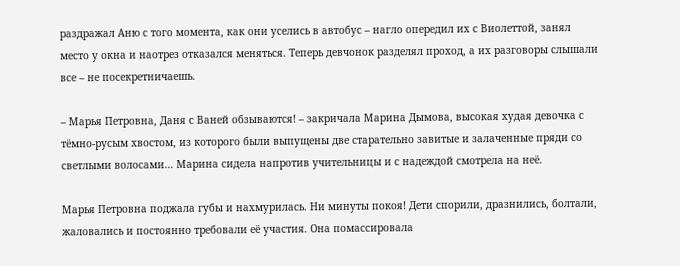раздражал Аню с того момента, как они уселись в автобус – нагло опередил их с Виолеттой, занял место у окна и наотрез отказался меняться. Теперь девчонок разделял проход, а их разговоры слышали все – не посекретничаешь.

– Марья Петровна, Даня с Ваней обзываются! – закричала Марина Дымова, высокая худая девочка с тёмно-русым хвостом, из которого были выпущены две старательно завитые и залаченные пряди со светлыми волосами… Марина сидела напротив учительницы и с надеждой смотрела на неё.

Марья Петровна поджала губы и нахмурилась. Ни минуты покоя! Дети спорили, дразнились, болтали, жаловались и постоянно требовали её участия. Она помассировала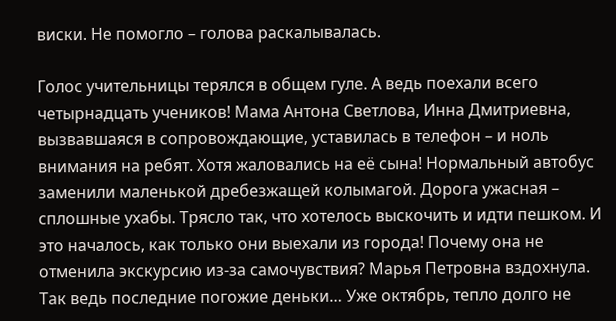виски. Не помогло – голова раскалывалась.

Голос учительницы терялся в общем гуле. А ведь поехали всего четырнадцать учеников! Мама Антона Светлова, Инна Дмитриевна, вызвавшаяся в сопровождающие, уставилась в телефон – и ноль внимания на ребят. Хотя жаловались на её сына! Нормальный автобус заменили маленькой дребезжащей колымагой. Дорога ужасная – сплошные ухабы. Трясло так, что хотелось выскочить и идти пешком. И это началось, как только они выехали из города! Почему она не отменила экскурсию из-за самочувствия? Марья Петровна вздохнула. Так ведь последние погожие деньки… Уже октябрь, тепло долго не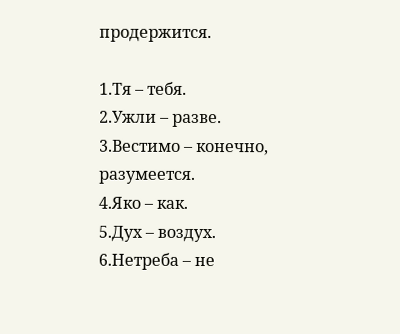продержится.

1.Тя – тебя.
2.Ужли – разве.
3.Вестимо – конечно, разумеется.
4.Яко – как.
5.Дух – воздух.
6.Нетреба – не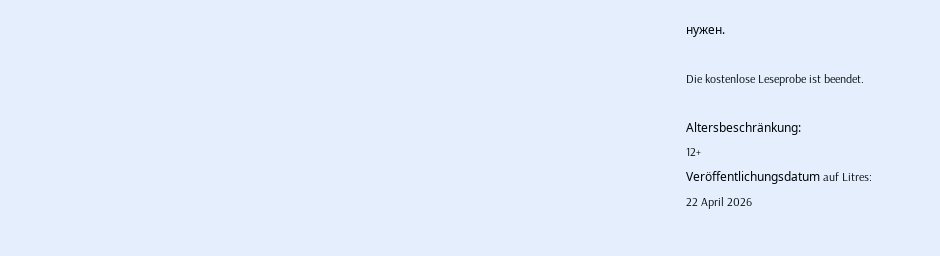нужен.

Die kostenlose Leseprobe ist beendet.

Altersbeschränkung:
12+
Veröffentlichungsdatum auf Litres:
22 April 2026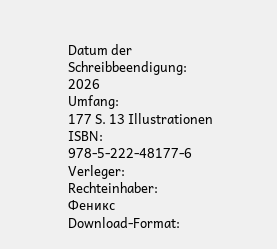Datum der Schreibbeendigung:
2026
Umfang:
177 S. 13 Illustrationen
ISBN:
978-5-222-48177-6
Verleger:
Rechteinhaber:
Феникс
Download-Format: